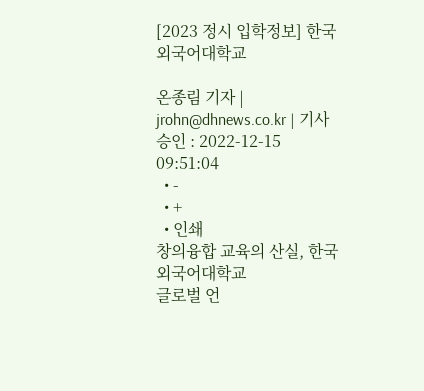[2023 정시 입학정보] 한국외국어대학교

온종림 기자 | jrohn@dhnews.co.kr | 기사승인 : 2022-12-15 09:51:04
  • -
  • +
  • 인쇄
창의융합 교육의 산실, 한국외국어대학교
글로벌 언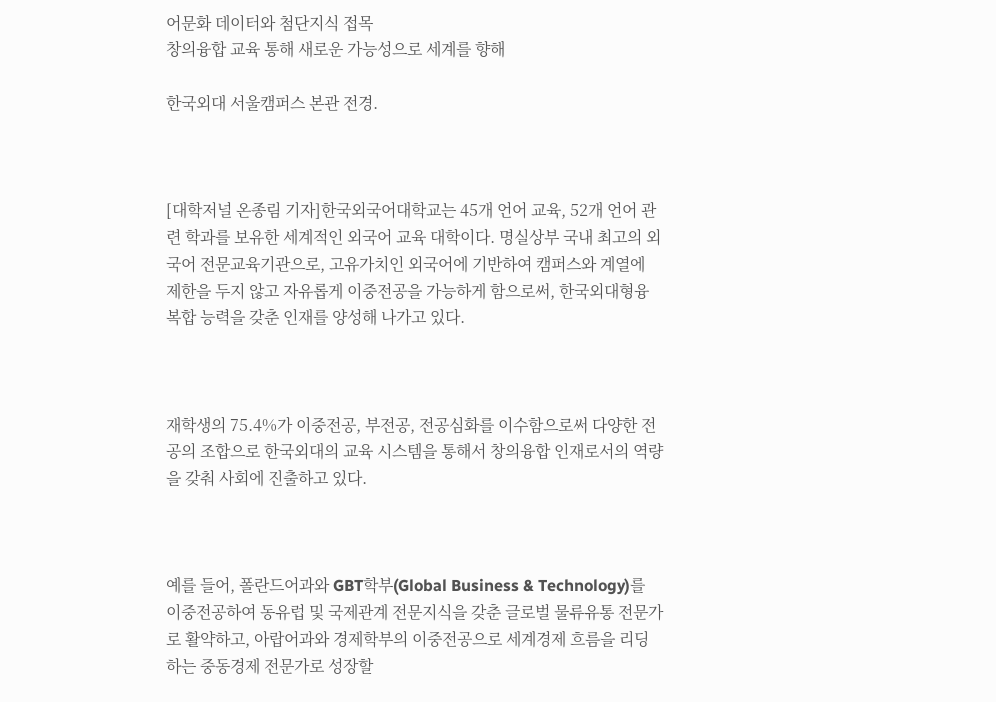어문화 데이터와 첨단지식 접목
창의융합 교육 통해 새로운 가능성으로 세계를 향해

한국외대 서울캠퍼스 본관 전경.



[대학저널 온종림 기자]한국외국어대학교는 45개 언어 교육, 52개 언어 관련 학과를 보유한 세계적인 외국어 교육 대학이다. 명실상부 국내 최고의 외국어 전문교육기관으로, 고유가치인 외국어에 기반하여 캠퍼스와 계열에 제한을 두지 않고 자유롭게 이중전공을 가능하게 함으로써, 한국외대형융복합 능력을 갖춘 인재를 양성해 나가고 있다.



재학생의 75.4%가 이중전공, 부전공, 전공심화를 이수함으로써 다양한 전공의 조합으로 한국외대의 교육 시스템을 통해서 창의융합 인재로서의 역량을 갖춰 사회에 진출하고 있다.



예를 들어, 폴란드어과와 GBT학부(Global Business & Technology)를 이중전공하여 동유럽 및 국제관계 전문지식을 갖춘 글로벌 물류유통 전문가로 활약하고, 아랍어과와 경제학부의 이중전공으로 세계경제 흐름을 리딩하는 중동경제 전문가로 성장할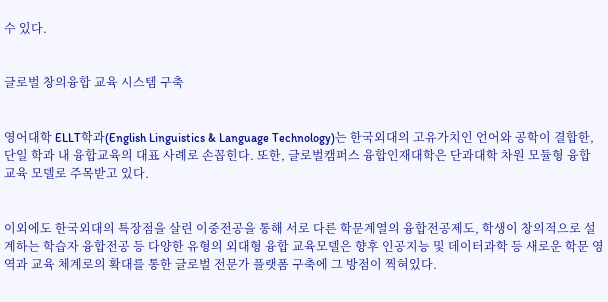수 있다.


글로벌 창의융합 교육 시스템 구축


영어대학 ELLT학과(English Linguistics & Language Technology)는 한국외대의 고유가치인 언어와 공학이 결합한, 단일 학과 내 융합교육의 대표 사례로 손꼽힌다. 또한, 글로벌캠퍼스 융합인재대학은 단과대학 차원 모듈형 융합 교육 모델로 주목받고 있다.


이외에도 한국외대의 특장점을 살린 이중전공을 통해 서로 다른 학문계열의 융합전공제도, 학생이 창의적으로 설계하는 학습자 융합전공 등 다양한 유형의 외대형 융합 교육모델은 향후 인공지능 및 데이터과학 등 새로운 학문 영역과 교육 체계로의 확대를 통한 글로벌 전문가 플랫폼 구축에 그 방점이 찍혀있다.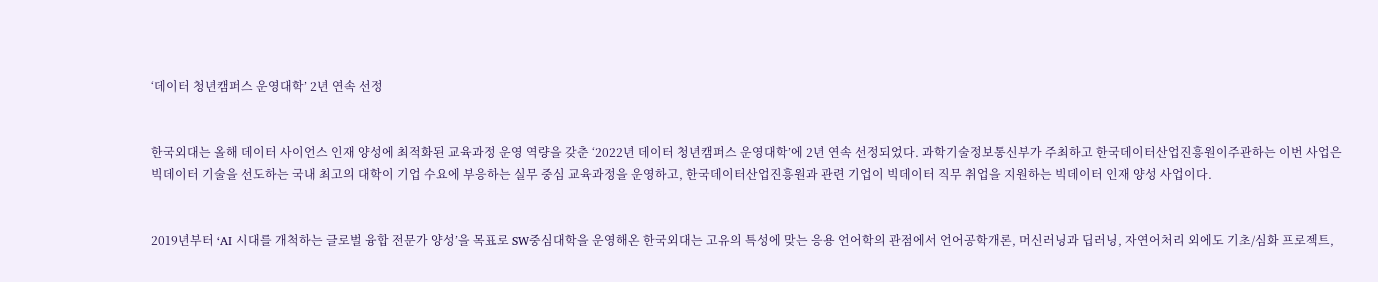‘데이터 청년캠퍼스 운영대학’ 2년 연속 선정


한국외대는 올해 데이터 사이언스 인재 양성에 최적화된 교육과정 운영 역량을 갖춘 ‘2022년 데이터 청년캠퍼스 운영대학’에 2년 연속 선정되었다. 과학기술정보통신부가 주최하고 한국데이터산업진흥원이주관하는 이번 사업은 빅데이터 기술을 선도하는 국내 최고의 대학이 기업 수요에 부응하는 실무 중심 교육과정을 운영하고, 한국데이터산업진흥원과 관련 기업이 빅데이터 직무 취업을 지원하는 빅데이터 인재 양성 사업이다.


2019년부터 ‘AI 시대를 개척하는 글로벌 융합 전문가 양성’을 목표로 SW중심대학을 운영해온 한국외대는 고유의 특성에 맞는 응용 언어학의 관점에서 언어공학개론, 머신러닝과 딥러닝, 자연어처리 외에도 기초/심화 프로젝트,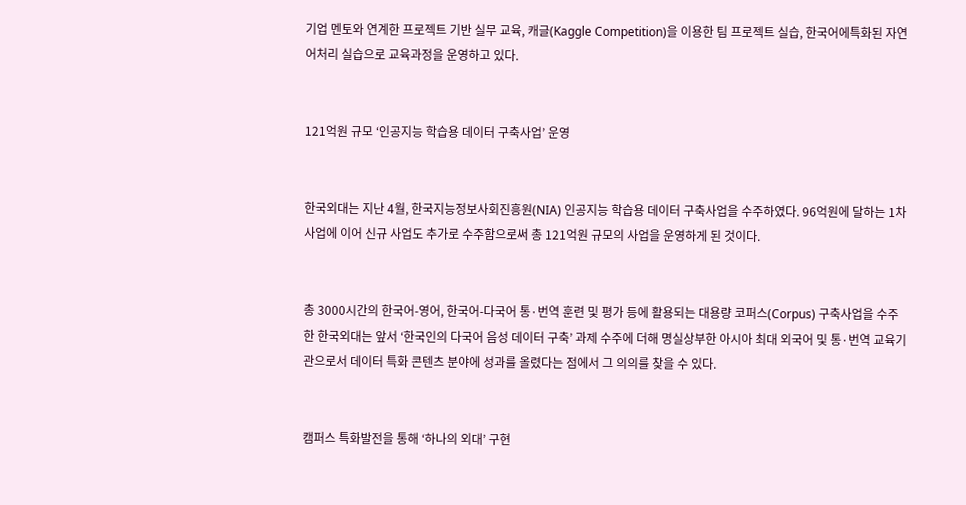기업 멘토와 연계한 프로젝트 기반 실무 교육, 캐글(Kaggle Competition)을 이용한 팀 프로젝트 실습, 한국어에특화된 자연어처리 실습으로 교육과정을 운영하고 있다.


121억원 규모 ‘인공지능 학습용 데이터 구축사업’ 운영


한국외대는 지난 4월, 한국지능정보사회진흥원(NIA) 인공지능 학습용 데이터 구축사업을 수주하였다. 96억원에 달하는 1차 사업에 이어 신규 사업도 추가로 수주함으로써 총 121억원 규모의 사업을 운영하게 된 것이다.


총 3000시간의 한국어-영어, 한국어-다국어 통·번역 훈련 및 평가 등에 활용되는 대용량 코퍼스(Corpus) 구축사업을 수주한 한국외대는 앞서 ‘한국인의 다국어 음성 데이터 구축’ 과제 수주에 더해 명실상부한 아시아 최대 외국어 및 통·번역 교육기관으로서 데이터 특화 콘텐츠 분야에 성과를 올렸다는 점에서 그 의의를 찾을 수 있다.


캠퍼스 특화발전을 통해 ‘하나의 외대’ 구현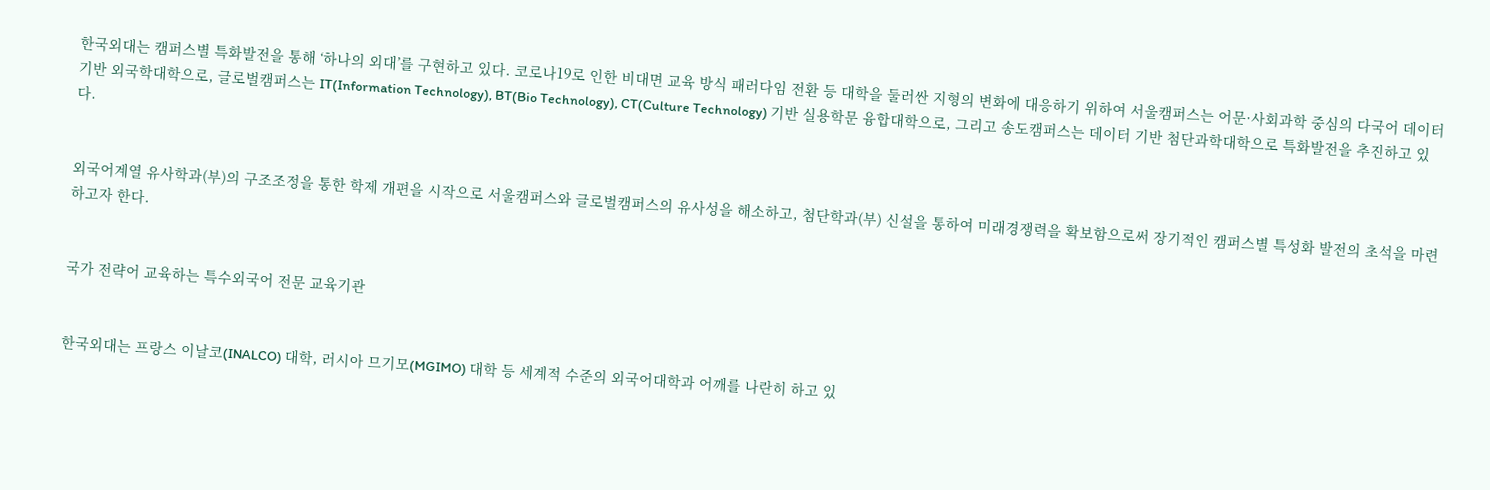한국외대는 캠퍼스별 특화발전을 통해 ‘하나의 외대’를 구현하고 있다. 코로나19로 인한 비대면 교육 방식 패러다임 전환 등 대학을 둘러싼 지형의 변화에 대응하기 위하여 서울캠퍼스는 어문·사회과학 중심의 다국어 데이터 기반 외국학대학으로, 글로벌캠퍼스는 IT(Information Technology), BT(Bio Technology), CT(Culture Technology) 기반 실용학문 융합대학으로, 그리고 송도캠퍼스는 데이터 기반 첨단과학대학으로 특화발전을 추진하고 있다.


외국어계열 유사학과(부)의 구조조정을 통한 학제 개편을 시작으로 서울캠퍼스와 글로벌캠퍼스의 유사성을 해소하고, 첨단학과(부) 신설을 통하여 미래경쟁력을 확보함으로써 장기적인 캠퍼스별 특성화 발전의 초석을 마련하고자 한다.


국가 전략어 교육하는 특수외국어 전문 교육기관


한국외대는 프랑스 이날코(INALCO) 대학, 러시아 므기모(MGIMO) 대학 등 세계적 수준의 외국어대학과 어깨를 나란히 하고 있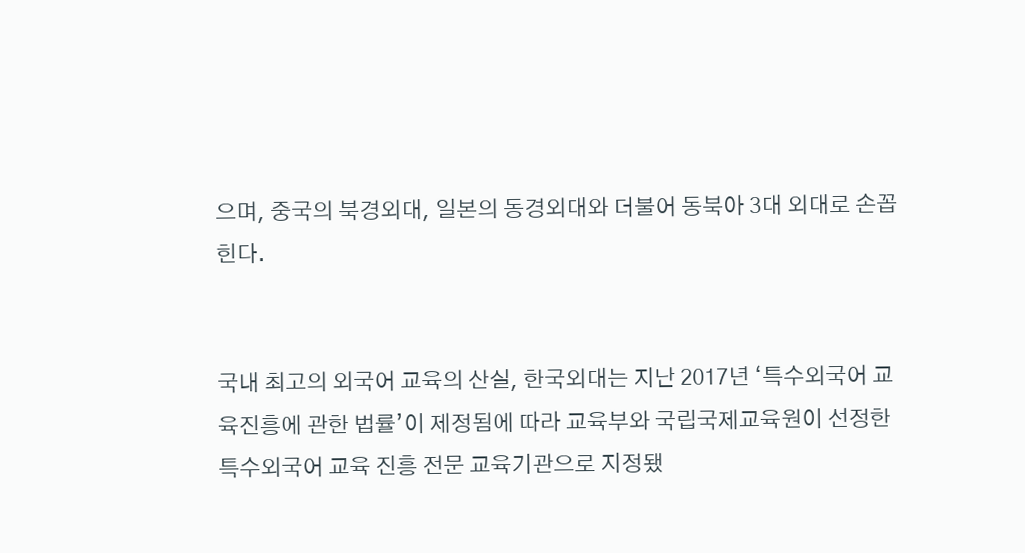으며, 중국의 북경외대, 일본의 동경외대와 더불어 동북아 3대 외대로 손꼽힌다.


국내 최고의 외국어 교육의 산실, 한국외대는 지난 2017년 ‘특수외국어 교육진흥에 관한 법률’이 제정됨에 따라 교육부와 국립국제교육원이 선정한 특수외국어 교육 진흥 전문 교육기관으로 지정됐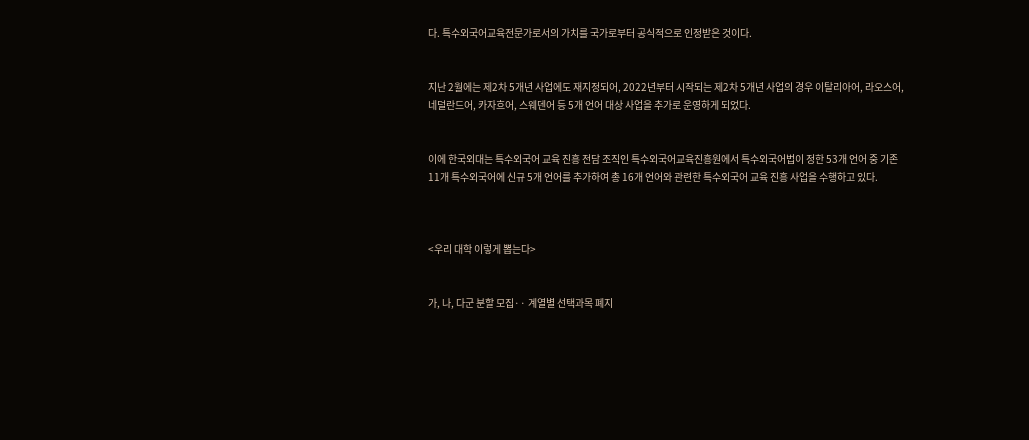다. 특수외국어교육전문가로서의 가치를 국가로부터 공식적으로 인정받은 것이다.


지난 2월에는 제2차 5개년 사업에도 재지정되어, 2022년부터 시작되는 제2차 5개년 사업의 경우 이탈리아어, 라오스어, 네덜란드어, 카자흐어, 스웨덴어 등 5개 언어 대상 사업을 추가로 운영하게 되었다.


이에 한국외대는 특수외국어 교육 진흥 전담 조직인 특수외국어교육진흥원에서 특수외국어법이 정한 53개 언어 중 기존 11개 특수외국어에 신규 5개 언어를 추가하여 총 16개 언어와 관련한 특수외국어 교육 진흥 사업을 수행하고 있다.



<우리 대학 이렇게 뽑는다>


가, 나, 다군 분할 모집·· 계열별 선택과목 폐지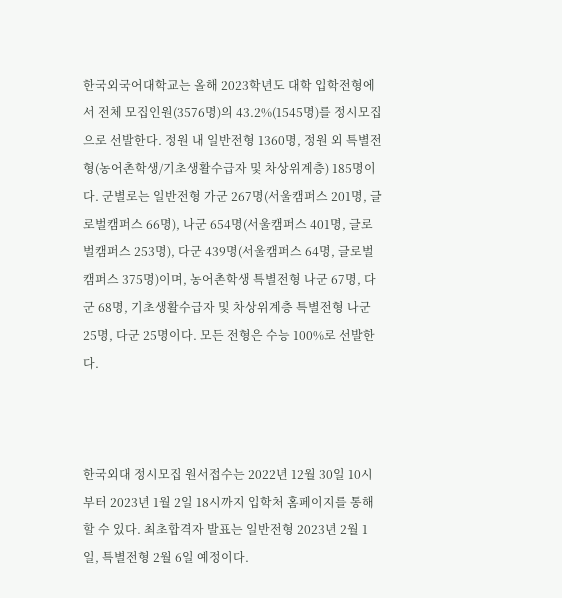한국외국어대학교는 올해 2023학년도 대학 입학전형에서 전체 모집인원(3576명)의 43.2%(1545명)를 정시모집으로 선발한다. 정원 내 일반전형 1360명, 정원 외 특별전형(농어촌학생/기초생활수급자 및 차상위계층) 185명이다. 군별로는 일반전형 가군 267명(서울캠퍼스 201명, 글로벌캠퍼스 66명), 나군 654명(서울캠퍼스 401명, 글로벌캠퍼스 253명), 다군 439명(서울캠퍼스 64명, 글로벌캠퍼스 375명)이며, 농어촌학생 특별전형 나군 67명, 다군 68명, 기초생활수급자 및 차상위계층 특별전형 나군 25명, 다군 25명이다. 모든 전형은 수능 100%로 선발한다.



한국외대 정시모집 원서접수는 2022년 12월 30일 10시부터 2023년 1월 2일 18시까지 입학처 홈페이지를 통해 할 수 있다. 최초합격자 발표는 일반전형 2023년 2월 1일, 특별전형 2월 6일 예정이다.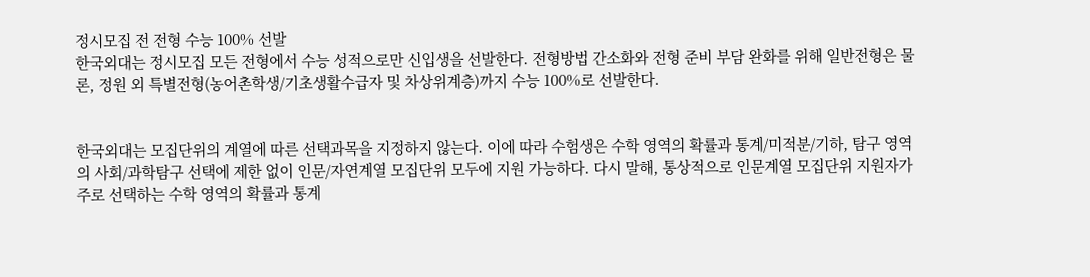정시모집 전 전형 수능 100% 선발
한국외대는 정시모집 모든 전형에서 수능 성적으로만 신입생을 선발한다. 전형방법 간소화와 전형 준비 부담 완화를 위해 일반전형은 물론, 정원 외 특별전형(농어촌학생/기초생활수급자 및 차상위계층)까지 수능 100%로 선발한다.


한국외대는 모집단위의 계열에 따른 선택과목을 지정하지 않는다. 이에 따라 수험생은 수학 영역의 확률과 통계/미적분/기하, 탐구 영역의 사회/과학탐구 선택에 제한 없이 인문/자연계열 모집단위 모두에 지원 가능하다. 다시 말해, 통상적으로 인문계열 모집단위 지원자가 주로 선택하는 수학 영역의 확률과 통계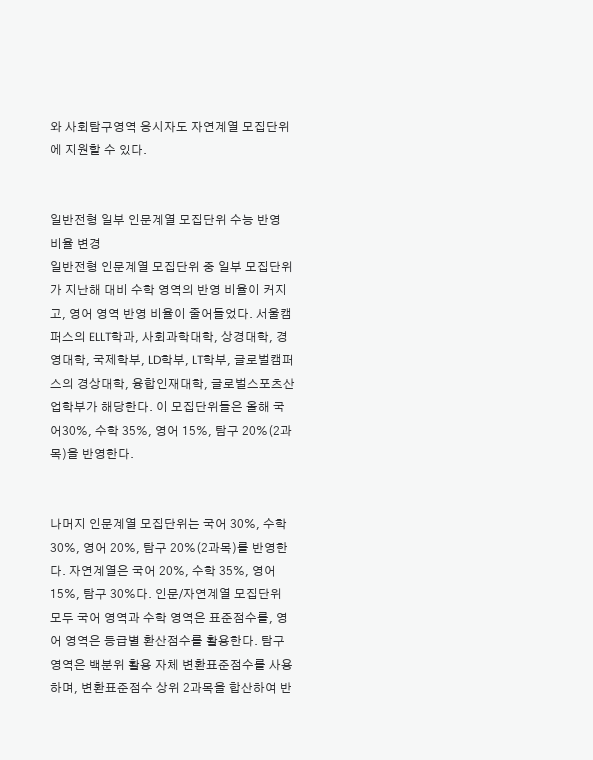와 사회탐구영역 응시자도 자연계열 모집단위에 지원할 수 있다.


일반전형 일부 인문계열 모집단위 수능 반영 비율 변경
일반전형 인문계열 모집단위 중 일부 모집단위가 지난해 대비 수학 영역의 반영 비율이 커지고, 영어 영역 반영 비율이 줄어들었다. 서울캠퍼스의 ELLT학과, 사회과학대학, 상경대학, 경영대학, 국제학부, LD학부, LT학부, 글로벌캠퍼스의 경상대학, 융합인재대학, 글로벌스포츠산업학부가 해당한다. 이 모집단위들은 올해 국어30%, 수학 35%, 영어 15%, 탐구 20%(2과목)을 반영한다.


나머지 인문계열 모집단위는 국어 30%, 수학 30%, 영어 20%, 탐구 20%(2과목)를 반영한다. 자연계열은 국어 20%, 수학 35%, 영어 15%, 탐구 30%다. 인문/자연계열 모집단위 모두 국어 영역과 수학 영역은 표준점수를, 영어 영역은 등급별 환산점수를 활용한다. 탐구 영역은 백분위 활용 자체 변환표준점수를 사용하며, 변환표준점수 상위 2과목을 합산하여 반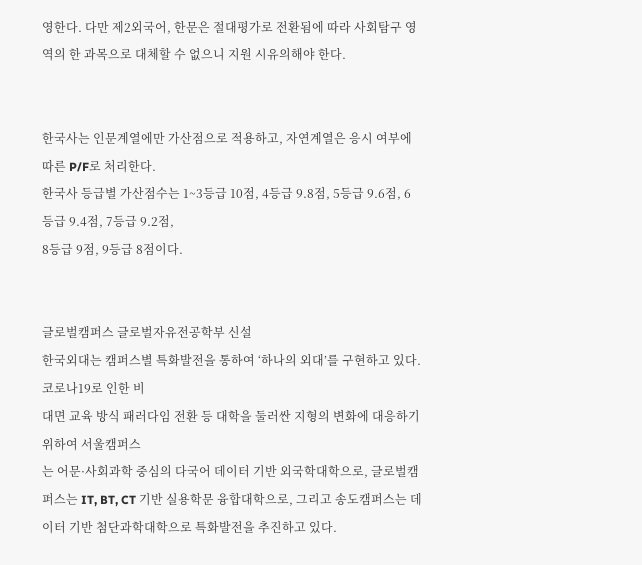영한다. 다만 제2외국어, 한문은 절대평가로 전환됨에 따라 사회탐구 영역의 한 과목으로 대체할 수 없으니 지원 시유의해야 한다.


한국사는 인문계열에만 가산점으로 적용하고, 자연계열은 응시 여부에 따른 P/F로 처리한다.
한국사 등급별 가산점수는 1~3등급 10점, 4등급 9.8점, 5등급 9.6점, 6등급 9.4점, 7등급 9.2점,
8등급 9점, 9등급 8점이다.


글로벌캠퍼스 글로벌자유전공학부 신설
한국외대는 캠퍼스별 특화발전을 통하여 ‘하나의 외대’를 구현하고 있다. 코로나19로 인한 비
대면 교육 방식 패러다임 전환 등 대학을 둘러싼 지형의 변화에 대응하기 위하여 서울캠퍼스
는 어문·사회과학 중심의 다국어 데이터 기반 외국학대학으로, 글로벌캠퍼스는 IT, BT, CT 기반 실용학문 융합대학으로, 그리고 송도캠퍼스는 데이터 기반 첨단과학대학으로 특화발전을 추진하고 있다.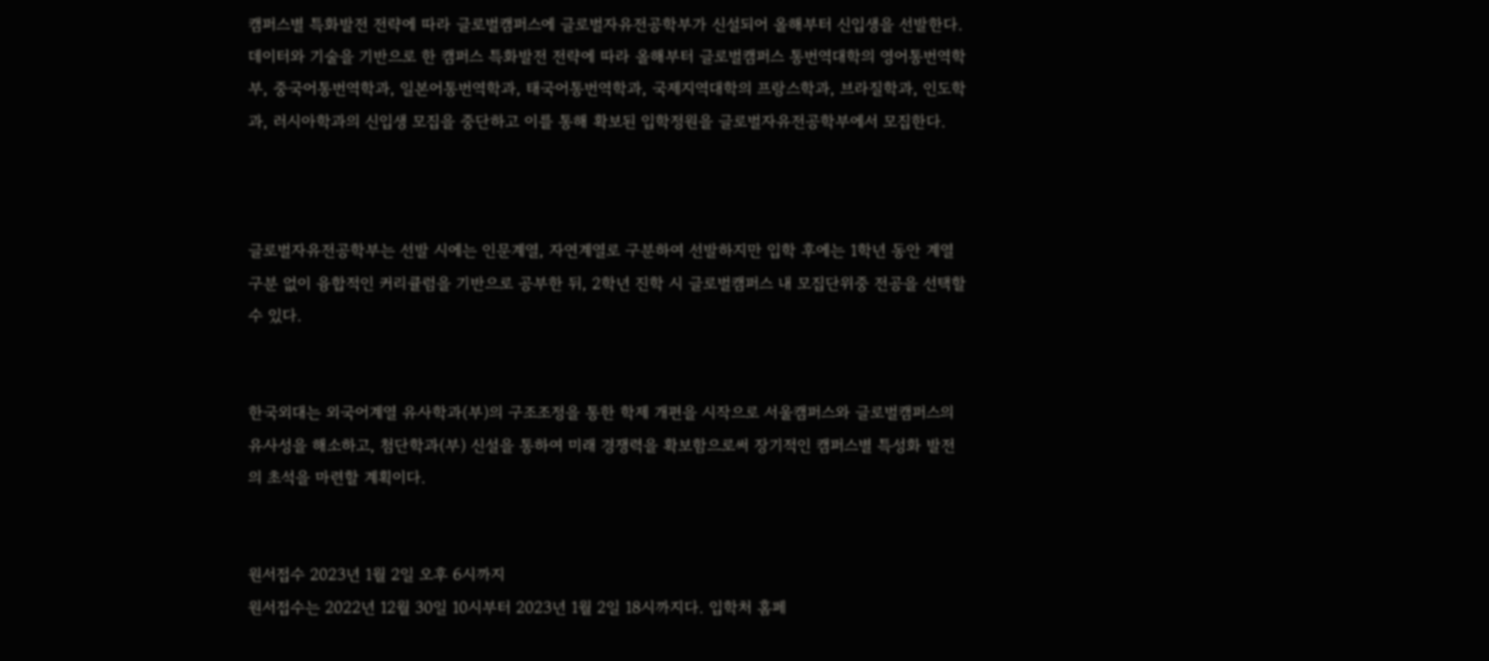캠퍼스별 특화발전 전략에 따라 글로벌캠퍼스에 글로벌자유전공학부가 신설되어 올해부터 신입생을 선발한다. 데이터와 기술을 기반으로 한 캠퍼스 특화발전 전략에 따라 올해부터 글로벌캠퍼스 통번역대학의 영어통번역학부, 중국어통번역학과, 일본어통번역학과, 태국어통번역학과, 국제지역대학의 프랑스학과, 브라질학과, 인도학과, 러시아학과의 신입생 모집을 중단하고 이를 통해 확보된 입학정원을 글로벌자유전공학부에서 모집한다.



글로벌자유전공학부는 선발 시에는 인문계열, 자연계열로 구분하여 선발하지만 입학 후에는 1학년 동안 계열구분 없이 융합적인 커리큘럼을 기반으로 공부한 뒤, 2학년 진학 시 글로벌캠퍼스 내 모집단위중 전공을 선택할 수 있다.


한국외대는 외국어계열 유사학과(부)의 구조조정을 통한 학제 개편을 시작으로 서울캠퍼스와 글로벌캠퍼스의 유사성을 해소하고, 첨단학과(부) 신설을 통하여 미래 경쟁력을 확보함으로써 장기적인 캠퍼스별 특성화 발전의 초석을 마련할 계획이다.


원서접수 2023년 1월 2일 오후 6시까지
원서접수는 2022년 12월 30일 10시부터 2023년 1월 2일 18시까지다. 입학처 홈페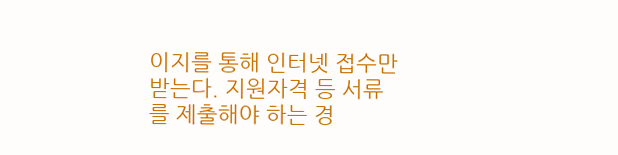이지를 통해 인터넷 접수만 받는다. 지원자격 등 서류를 제출해야 하는 경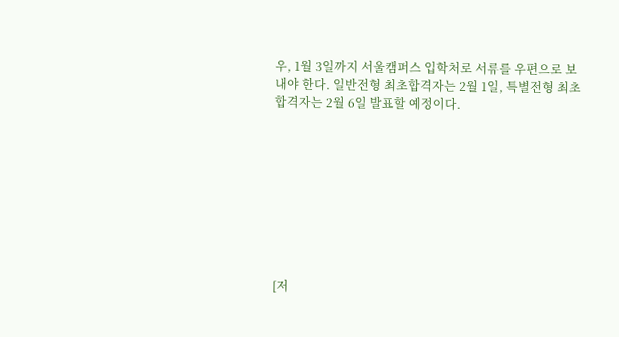우, 1월 3일까지 서울캠퍼스 입학처로 서류를 우편으로 보내야 한다. 일반전형 최초합격자는 2월 1일, 특별전형 최초합격자는 2월 6일 발표할 예정이다.









[저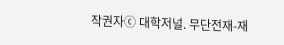작권자ⓒ 대학저널. 무단전재-재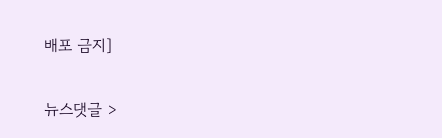배포 금지]

뉴스댓글 >